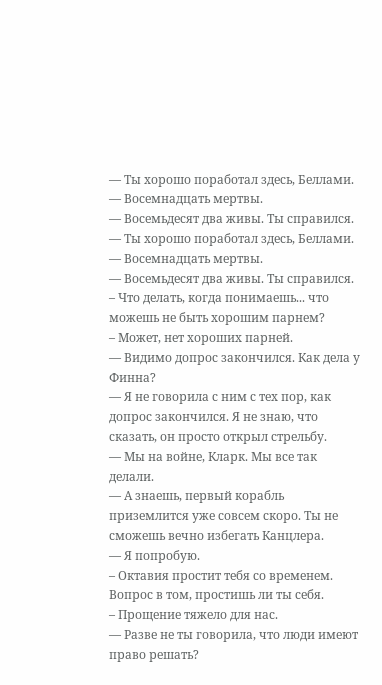— Ты хорошо поработал здесь, Беллами.
— Восемнадцать мертвы.
— Восемьдесят два живы. Ты справился.
— Ты хорошо поработал здесь, Беллами.
— Восемнадцать мертвы.
— Восемьдесят два живы. Ты справился.
– Что делать, когда понимаешь... что можешь не быть хорошим парнем?
– Может, нет хороших парней.
— Видимо допрос закончился. Как дела у Финна?
— Я не говорила с ним с тех пор, как допрос закончился. Я не знаю, что сказать, он просто открыл стрельбу.
— Мы на войне, Кларк. Мы все так делали.
— А знаешь, первый корабль приземлится уже совсем скоро. Ты не сможешь вечно избегать Канцлера.
— Я попробую.
– Октавия простит тебя со временем. Вопрос в том, простишь ли ты себя.
– Прощение тяжело для нас.
— Разве не ты говорила, что люди имеют право решать?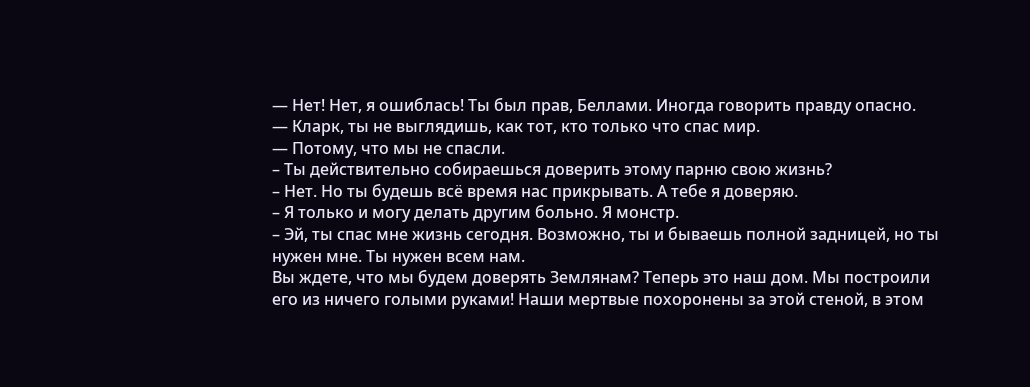— Нет! Нет, я ошиблась! Ты был прав, Беллами. Иногда говорить правду опасно.
— Кларк, ты не выглядишь, как тот, кто только что спас мир.
— Потому, что мы не спасли.
– Ты действительно собираешься доверить этому парню свою жизнь?
– Нет. Но ты будешь всё время нас прикрывать. А тебе я доверяю.
– Я только и могу делать другим больно. Я монстр.
– Эй, ты спас мне жизнь сегодня. Возможно, ты и бываешь полной задницей, но ты нужен мне. Ты нужен всем нам.
Вы ждете, что мы будем доверять Землянам? Теперь это наш дом. Мы построили его из ничего голыми руками! Наши мертвые похоронены за этой стеной, в этом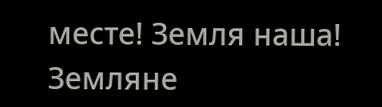месте! Земля наша! Земляне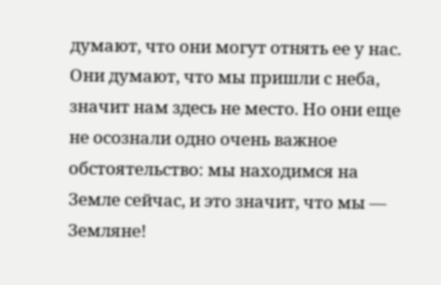думают, что они могут отнять ее у нас. Они думают, что мы пришли с неба, значит нам здесь не место. Но они еще не осознали одно очень важное обстоятельство: мы находимся на Земле сейчас, и это значит, что мы — Земляне!